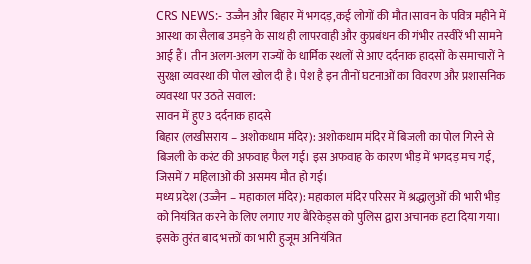CRS NEWS:- उज्जैन और बिहार में भगदड़,कई लोगों की मौत।सावन के पवित्र महीने में आस्था का सैलाब उमड़ने के साथ ही लापरवाही और कुप्रबंधन की गंभीर तस्वीरें भी सामने आई हैं। तीन अलग-अलग राज्यों के धार्मिक स्थलों से आए दर्दनाक हादसों के समाचारों ने सुरक्षा व्यवस्था की पोल खोल दी है। पेश है इन तीनों घटनाओं का विवरण और प्रशासनिक व्यवस्था पर उठते सवाल:
सावन में हुए 3 दर्दनाक हादसे
बिहार (लखीसराय – अशोकधाम मंदिर): अशोकधाम मंदिर में बिजली का पोल गिरने से बिजली के करंट की अफवाह फैल गई। इस अफवाह के कारण भीड़ में भगदड़ मच गई, जिसमें 7 महिलाओं की असमय मौत हो गई।
मध्य प्रदेश (उज्जैन – महाकाल मंदिर): महाकाल मंदिर परिसर में श्रद्धालुओं की भारी भीड़ को नियंत्रित करने के लिए लगाए गए बैरिकेड्स को पुलिस द्वारा अचानक हटा दिया गया। इसके तुरंत बाद भक्तों का भारी हुजूम अनियंत्रित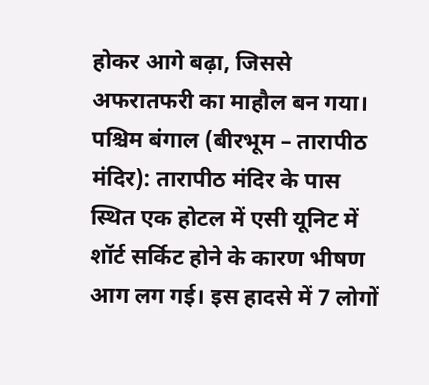होकर आगे बढ़ा, जिससे अफरातफरी का माहौल बन गया।
पश्चिम बंगाल (बीरभूम – तारापीठ मंदिर): तारापीठ मंदिर के पास स्थित एक होटल में एसी यूनिट में शॉर्ट सर्किट होने के कारण भीषण आग लग गई। इस हादसे में 7 लोगों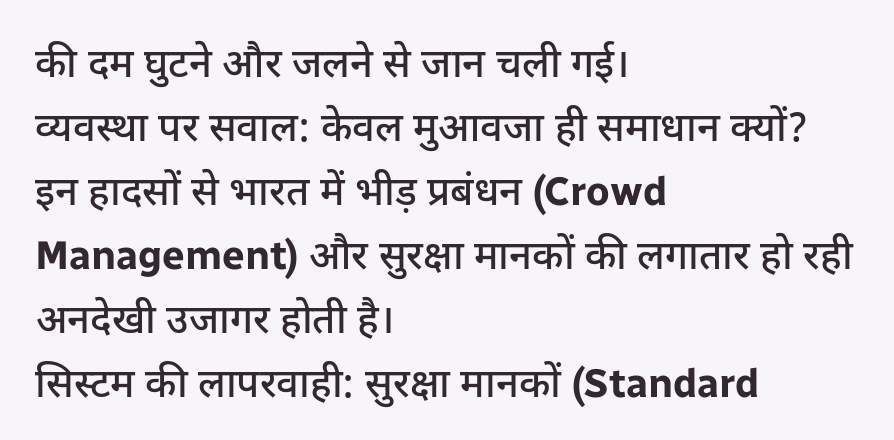की दम घुटने और जलने से जान चली गई।
व्यवस्था पर सवाल: केवल मुआवजा ही समाधान क्यों?
इन हादसों से भारत में भीड़ प्रबंधन (Crowd Management) और सुरक्षा मानकों की लगातार हो रही अनदेखी उजागर होती है।
सिस्टम की लापरवाही: सुरक्षा मानकों (Standard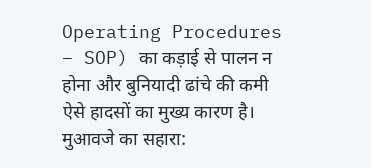Operating Procedures – SOP) का कड़ाई से पालन न होना और बुनियादी ढांचे की कमी ऐसे हादसों का मुख्य कारण है।
मुआवजे का सहारा: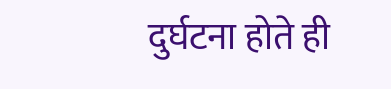दुर्घटना होते ही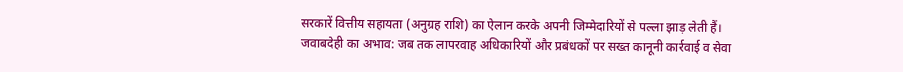सरकारें वित्तीय सहायता (अनुग्रह राशि) का ऐलान करके अपनी जिम्मेदारियों से पल्ला झाड़ लेती हैं।
जवाबदेही का अभाव: जब तक लापरवाह अधिकारियों और प्रबंधकों पर सख्त कानूनी कार्रवाई व सेवा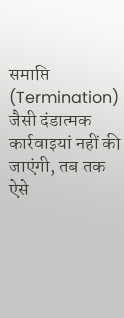समाप्ति (Termination) जैसी दंडात्मक कार्रवाइयां नहीं की जाएंगी, तब तक ऐसे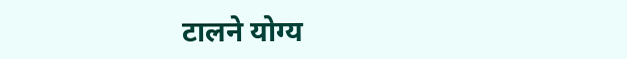टालने योग्य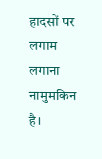हादसों पर लगाम लगाना नामुमकिन है।